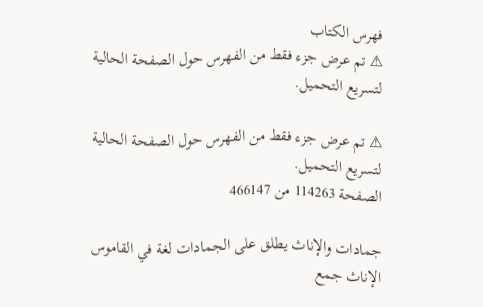فهرس الكتاب
⚠ تم عرض جزء فقط من الفهرس حول الصفحة الحالية لتسريع التحميل.

⚠ تم عرض جزء فقط من الفهرس حول الصفحة الحالية لتسريع التحميل.
الصفحة 114263 من 466147

جمادات والإناث يطلق على الجمادات لغة في القاموس الإناث جمع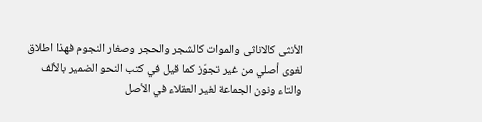الأنثى كالاناثى والموات كالشجر والحجر وصغار النجوم فهذا اطلاق لغوى أصلي من غير تجوّز كما قيل في كتب النحو الضمير بالألف والتاء ونون الجماعة لغير العقلاء في الأصل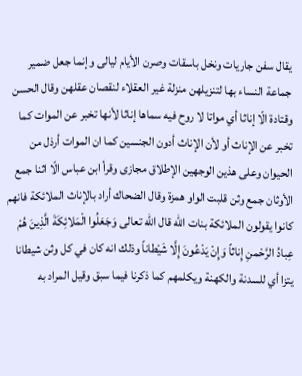يقال سفن جاريات ونخل باسقات وصرن الأيام ليالى وإنما جعل ضمير جماعة النساء بها لتنزيلهن منزلة غير العقلاء لنقصان عقلهن وقال الحسن وقتادة الّا إناثا أي مواتا لا روح فيه سماها إناثا لأنها تخبر عن الموات كما تخبر عن الإناث أو لأن الإناث أدون الجنسين كما ان الموات أرذل من الحيوان وعلى هذين الوجهين الإطلاق مجازى وقرأ ابن عباس الّا اثنا جمع الأوثان جمع وثن قلبت الواو همزة وقال الضحاك أراد بالإناث الملائكة فانهم كانوا يقولون الملائكة بنات الله قال الله تعالى وَجَعَلُوا الْمَلائِكَةَ الَّذِينَ هُمْ عِبادُ الرَّحْمنِ إِناثاً وَإِنْ يَدْعُونَ إِلَّا شَيْطاناً وذلك انه كان في كل وثن شيطانا يتزا أي للسدنة والكهنة ويكلمهم كما ذكرنا فيما سبق وقيل المراد به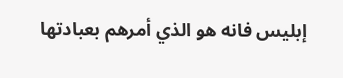إبليس فانه هو الذي أمرهم بعبادتها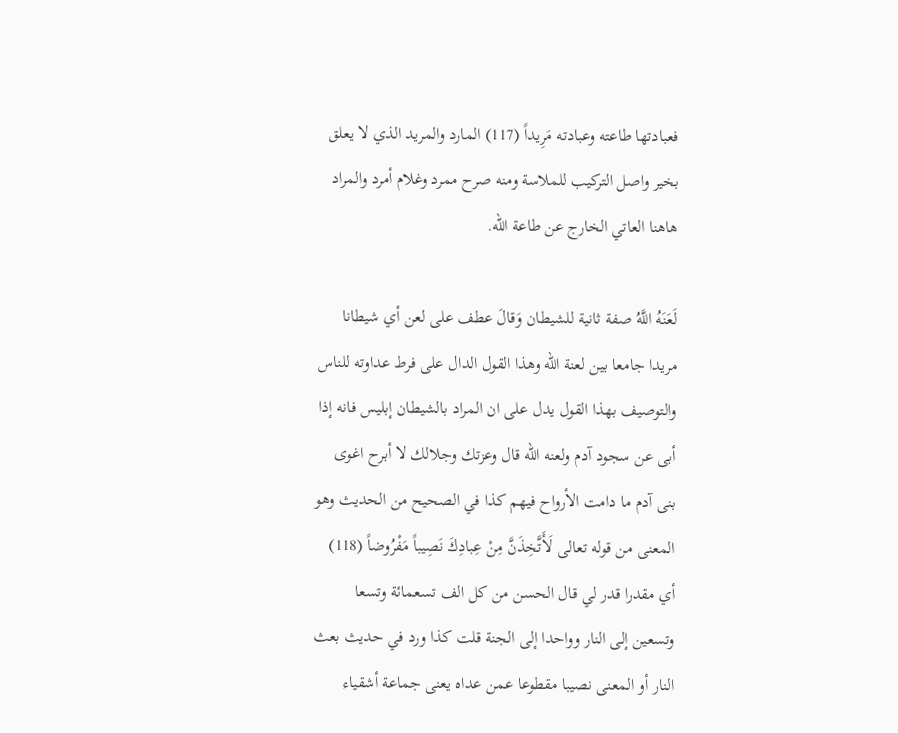فعبادتها طاعته وعبادته مَرِيداً (117) المارد والمريد الذي لا يعلق بخير واصل التركيب للملاسة ومنه صرح ممرد وغلام أمرد والمراد هاهنا العاتي الخارج عن طاعة الله.

لَعَنَهُ اللَّهُ صفة ثانية للشيطان وَقالَ عطف على لعن أي شيطانا مريدا جامعا بين لعنة الله وهذا القول الدال على فرط عداوته للناس والتوصيف بهذا القول يدل على ان المراد بالشيطان إبليس فانه إذا أبى عن سجود آدم ولعنه الله قال وعزتك وجلالك لا أبرح اغوى بنى آدم ما دامت الأرواح فيهم كذا في الصحيح من الحديث وهو المعنى من قوله تعالى لَأَتَّخِذَنَّ مِنْ عِبادِكَ نَصِيباً مَفْرُوضاً (118) أي مقدرا قدر لي قال الحسن من كل الف تسعمائة وتسعا وتسعين إلى النار وواحدا إلى الجنة قلت كذا ورد في حديث بعث النار أو المعنى نصيبا مقطوعا عمن عداه يعنى جماعة أشقياء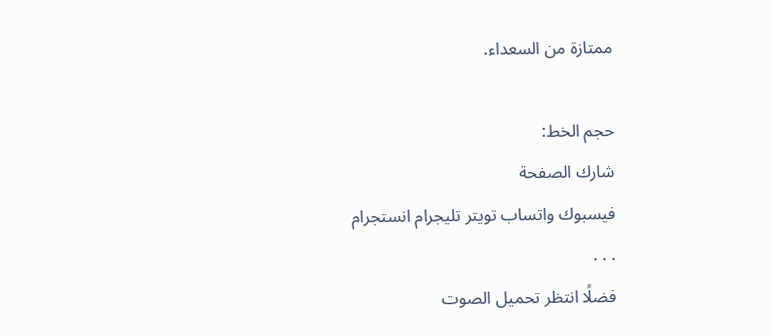ممتازة من السعداء.

حجم الخط:
شارك الصفحة
فيسبوك واتساب تويتر تليجرام انستجرام
. . .
فضلًا انتظر تحميل الصوت